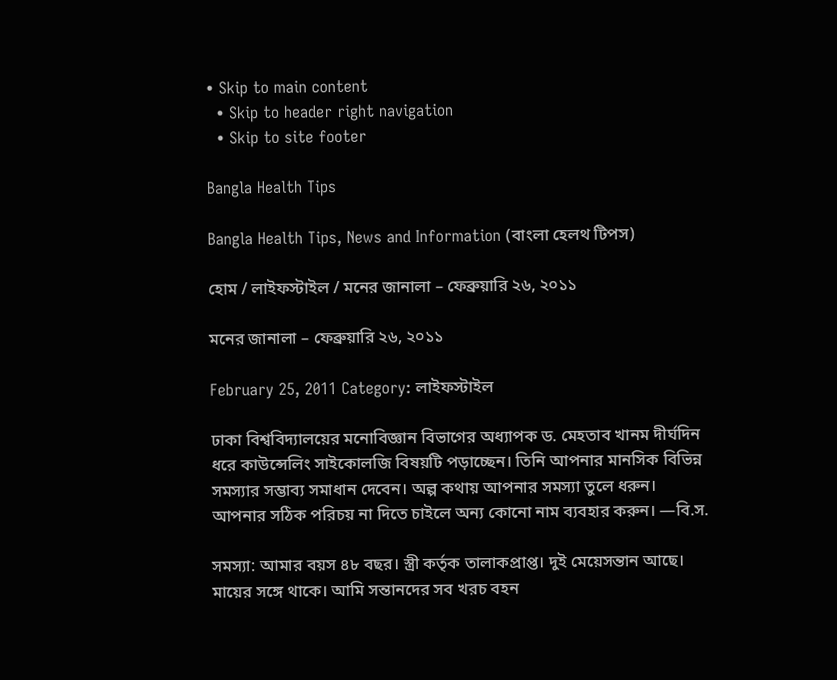• Skip to main content
  • Skip to header right navigation
  • Skip to site footer

Bangla Health Tips

Bangla Health Tips, News and Information (বাংলা হেলথ টিপস)

হোম / লাইফস্টাইল / মনের জানালা – ফেব্রুয়ারি ২৬, ২০১১

মনের জানালা – ফেব্রুয়ারি ২৬, ২০১১

February 25, 2011 Category: লাইফস্টাইল

ঢাকা বিশ্ববিদ্যালয়ের মনোবিজ্ঞান বিভাগের অধ্যাপক ড. মেহতাব খানম দীর্ঘদিন ধরে কাউন্সেলিং সাইকোলজি বিষয়টি পড়াচ্ছেন। তিনি আপনার মানসিক বিভিন্ন সমস্যার সম্ভাব্য সমাধান দেবেন। অল্প কথায় আপনার সমস্যা তুলে ধরুন। আপনার সঠিক পরিচয় না দিতে চাইলে অন্য কোনো নাম ব্যবহার করুন। —বি.স.

সমস্যা: আমার বয়স ৪৮ বছর। স্ত্রী কর্তৃক তালাকপ্রাপ্ত। দুই মেয়েসন্তান আছে। মায়ের সঙ্গে থাকে। আমি সন্তানদের সব খরচ বহন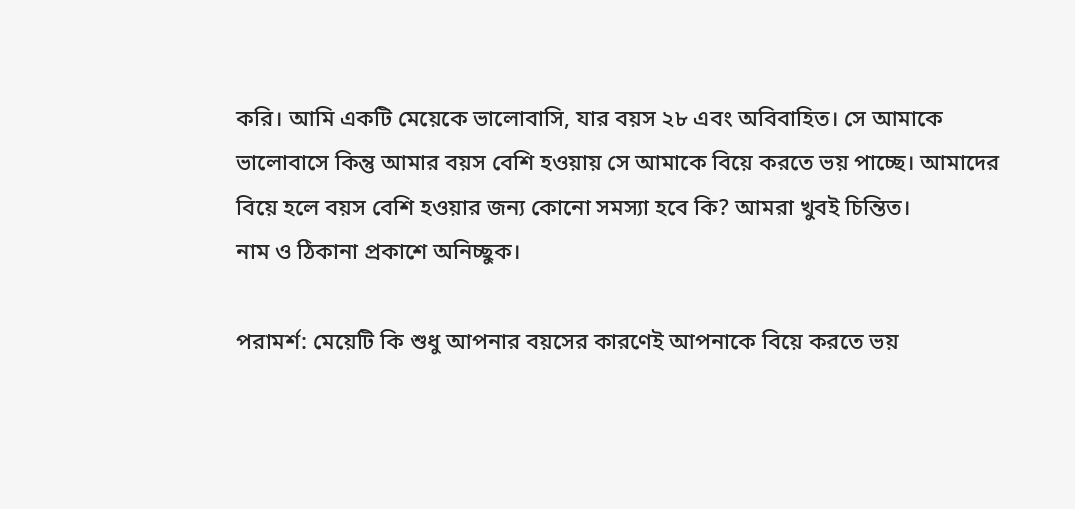করি। আমি একটি মেয়েকে ভালোবাসি, যার বয়স ২৮ এবং অবিবাহিত। সে আমাকে ভালোবাসে কিন্তু আমার বয়স বেশি হওয়ায় সে আমাকে বিয়ে করতে ভয় পাচ্ছে। আমাদের বিয়ে হলে বয়স বেশি হওয়ার জন্য কোনো সমস্যা হবে কি? আমরা খুবই চিন্তিত।
নাম ও ঠিকানা প্রকাশে অনিচ্ছুক।

পরামর্শ: মেয়েটি কি শুধু আপনার বয়সের কারণেই আপনাকে বিয়ে করতে ভয়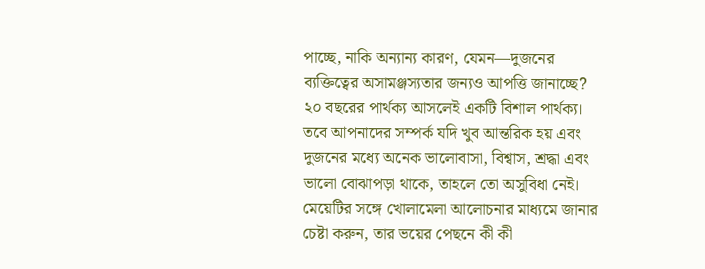পাচ্ছে, নাকি অন্যান্য কারণ, যেমন—দুজনের ব্যক্তিত্বের অসামঞ্জস্যতার জন্যও আপত্তি জানাচ্ছে? ২০ বছরের পার্থক্য আসলেই একটি বিশাল পার্থক্য। তবে আপনাদের সম্পর্ক যদি খুব আন্তরিক হয় এবং দুজনের মধ্যে অনেক ভালোবাসা, বিশ্বাস, শ্রদ্ধা এবং ভালো বোঝাপড়া থাকে, তাহলে তো অসুবিধা নেই। মেয়েটির সঙ্গে খোলামেলা আলোচনার মাধ্যমে জানার চেষ্টা করুন, তার ভয়ের পেছনে কী কী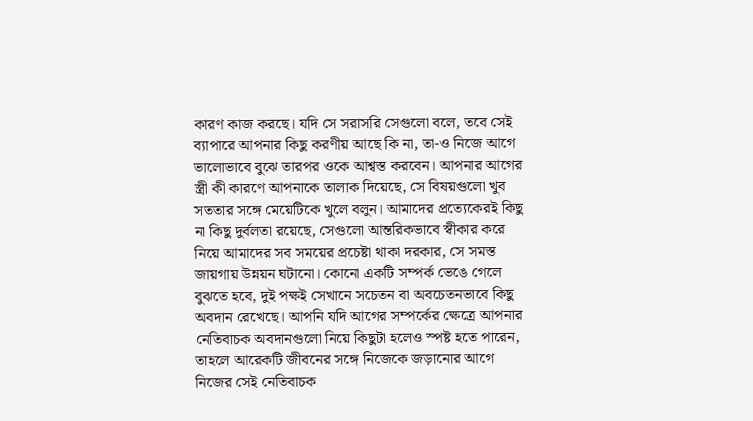কারণ কাজ করছে। যদি সে সরাসরি সেগুলো বলে, তবে সেই ব্যাপারে আপনার কিছু করণীয় আছে কি না, তা-ও নিজে আগে ভালোভাবে বুঝে তারপর ওকে আশ্বস্ত করবেন। আপনার আগের স্ত্রী কী কারণে আপনাকে তালাক দিয়েছে, সে বিষয়গুলো খুব সততার সঙ্গে মেয়েটিকে খুলে বলুন। আমাদের প্রত্যেকেরই কিছু না কিছু দুর্বলতা রয়েছে, সেগুলো আন্তরিকভাবে স্বীকার করে নিয়ে আমাদের সব সময়ের প্রচেষ্টা থাকা দরকার, সে সমস্ত জায়গায় উন্নয়ন ঘটানো। কোনো একটি সম্পর্ক ভেঙে গেলে বুঝতে হবে, দুই পক্ষই সেখানে সচেতন বা অবচেতনভাবে কিছু অবদান রেখেছে। আপনি যদি আগের সম্পর্কের ক্ষেত্রে আপনার নেতিবাচক অবদানগুলো নিয়ে কিছুটা হলেও স্পষ্ট হতে পারেন, তাহলে আরেকটি জীবনের সঙ্গে নিজেকে জড়ানোর আগে নিজের সেই নেতিবাচক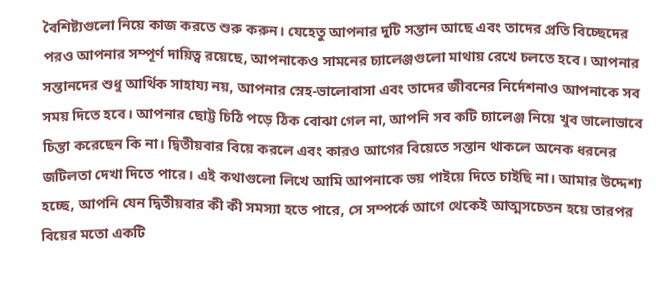বৈশিষ্ট্যগুলো নিয়ে কাজ করতে শুরু করুন। যেহেতু আপনার দুটি সন্তান আছে এবং তাদের প্রতি বিচ্ছেদের পরও আপনার সম্পূর্ণ দায়িত্ব রয়েছে, আপনাকেও সামনের চ্যালেঞ্জগুলো মাথায় রেখে চলতে হবে। আপনার সন্তানদের শুধু আর্থিক সাহায্য নয়, আপনার স্নেহ-ভালোবাসা এবং তাদের জীবনের নির্দেশনাও আপনাকে সব সময় দিতে হবে। আপনার ছোট্ট চিঠি পড়ে ঠিক বোঝা গেল না, আপনি সব কটি চ্যালেঞ্জ নিয়ে খুব ভালোভাবে চিন্তা করেছেন কি না। দ্বিতীয়বার বিয়ে করলে এবং কারও আগের বিয়েতে সন্তান থাকলে অনেক ধরনের জটিলতা দেখা দিতে পারে। এই কথাগুলো লিখে আমি আপনাকে ভয় পাইয়ে দিতে চাইছি না। আমার উদ্দেশ্য হচ্ছে, আপনি যেন দ্বিতীয়বার কী কী সমস্যা হতে পারে, সে সম্পর্কে আগে থেকেই আত্মসচেতন হয়ে তারপর বিয়ের মতো একটি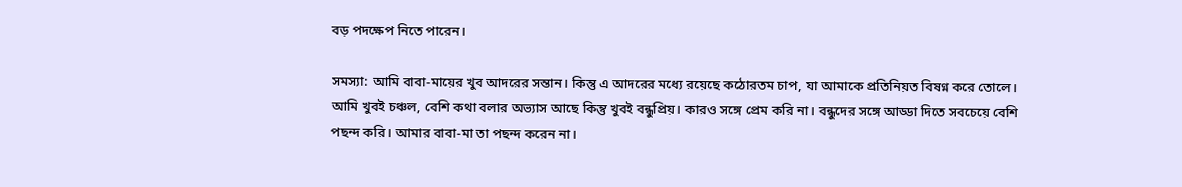বড় পদক্ষেপ নিতে পারেন।

সমস্যা: আমি বাবা-মায়ের খুব আদরের সন্তান। কিন্তু এ আদরের মধ্যে রয়েছে কঠোরতম চাপ, যা আমাকে প্রতিনিয়ত বিষণ্ন করে তোলে। আমি খুবই চঞ্চল, বেশি কথা বলার অভ্যাস আছে কিন্তু খুবই বন্ধুপ্রিয়। কারও সঙ্গে প্রেম করি না। বন্ধুদের সঙ্গে আড্ডা দিতে সবচেয়ে বেশি পছন্দ করি। আমার বাবা-মা তা পছন্দ করেন না।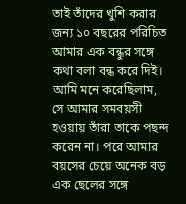তাই তাঁদের খুশি করার জন্য ১০ বছরের পরিচিত আমার এক বন্ধুর সঙ্গে কথা বলা বন্ধ করে দিই। আমি মনে করেছিলাম, সে আমার সমবয়সী হওয়ায় তাঁরা তাকে পছন্দ করেন না। পরে আমার বয়সের চেয়ে অনেক বড় এক ছেলের সঙ্গে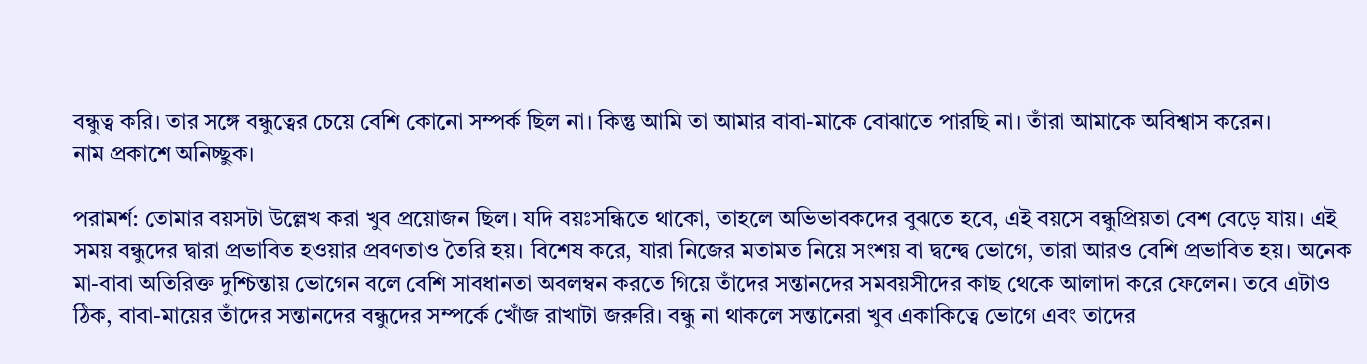বন্ধুত্ব করি। তার সঙ্গে বন্ধুত্বের চেয়ে বেশি কোনো সম্পর্ক ছিল না। কিন্তু আমি তা আমার বাবা-মাকে বোঝাতে পারছি না। তাঁরা আমাকে অবিশ্বাস করেন।
নাম প্রকাশে অনিচ্ছুক।

পরামর্শ: তোমার বয়সটা উল্লেখ করা খুব প্রয়োজন ছিল। যদি বয়ঃসন্ধিতে থাকো, তাহলে অভিভাবকদের বুঝতে হবে, এই বয়সে বন্ধুপ্রিয়তা বেশ বেড়ে যায়। এই সময় বন্ধুদের দ্বারা প্রভাবিত হওয়ার প্রবণতাও তৈরি হয়। বিশেষ করে, যারা নিজের মতামত নিয়ে সংশয় বা দ্বন্দ্বে ভোগে, তারা আরও বেশি প্রভাবিত হয়। অনেক মা-বাবা অতিরিক্ত দুশ্চিন্তায় ভোগেন বলে বেশি সাবধানতা অবলম্বন করতে গিয়ে তাঁদের সন্তানদের সমবয়সীদের কাছ থেকে আলাদা করে ফেলেন। তবে এটাও ঠিক, বাবা-মায়ের তাঁদের সন্তানদের বন্ধুদের সম্পর্কে খোঁজ রাখাটা জরুরি। বন্ধু না থাকলে সন্তানেরা খুব একাকিত্বে ভোগে এবং তাদের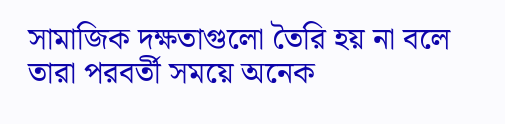সামাজিক দক্ষতাগুলো তৈরি হয় না বলে তারা পরবর্তী সময়ে অনেক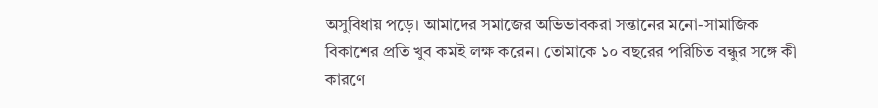অসুবিধায় পড়ে। আমাদের সমাজের অভিভাবকরা সন্তানের মনো-সামাজিক বিকাশের প্রতি খুব কমই লক্ষ করেন। তোমাকে ১০ বছরের পরিচিত বন্ধুর সঙ্গে কী কারণে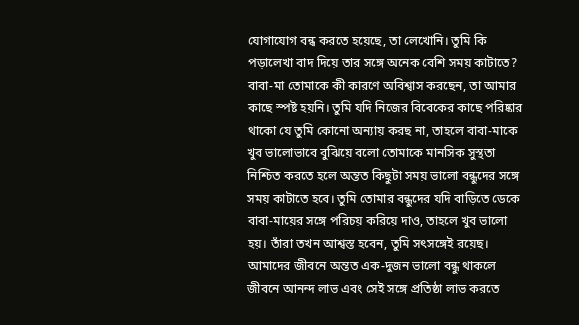যোগাযোগ বন্ধ করতে হয়েছে, তা লেখোনি। তুমি কি পড়ালেখা বাদ দিয়ে তার সঙ্গে অনেক বেশি সময় কাটাতে? বাবা-মা তোমাকে কী কারণে অবিশ্বাস করছেন, তা আমার কাছে স্পষ্ট হয়নি। তুমি যদি নিজের বিবেকের কাছে পরিষ্কার থাকো যে তুমি কোনো অন্যায় করছ না, তাহলে বাবা-মাকে খুব ভালোভাবে বুঝিয়ে বলো তোমাকে মানসিক সুস্থতা নিশ্চিত করতে হলে অন্তত কিছুটা সময় ভালো বন্ধুদের সঙ্গে সময় কাটাতে হবে। তুমি তোমার বন্ধুদের যদি বাড়িতে ডেকে বাবা-মায়ের সঙ্গে পরিচয় করিয়ে দাও, তাহলে খুব ভালো হয়। তাঁরা তখন আশ্বস্ত হবেন, তুমি সৎসঙ্গেই রয়েছ। আমাদের জীবনে অন্তত এক-দুজন ভালো বন্ধু থাকলে জীবনে আনন্দ লাভ এবং সেই সঙ্গে প্রতিষ্ঠা লাভ করতে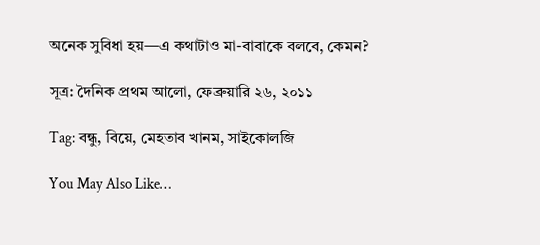অনেক সুবিধা হয়—এ কথাটাও মা-বাবাকে বলবে, কেমন?

সূত্র: দৈনিক প্রথম আলো, ফেব্রুয়ারি ২৬, ২০১১

Tag: বন্ধু, বিয়ে, মেহতাব খানম, সাইকোলজি

You May Also Like…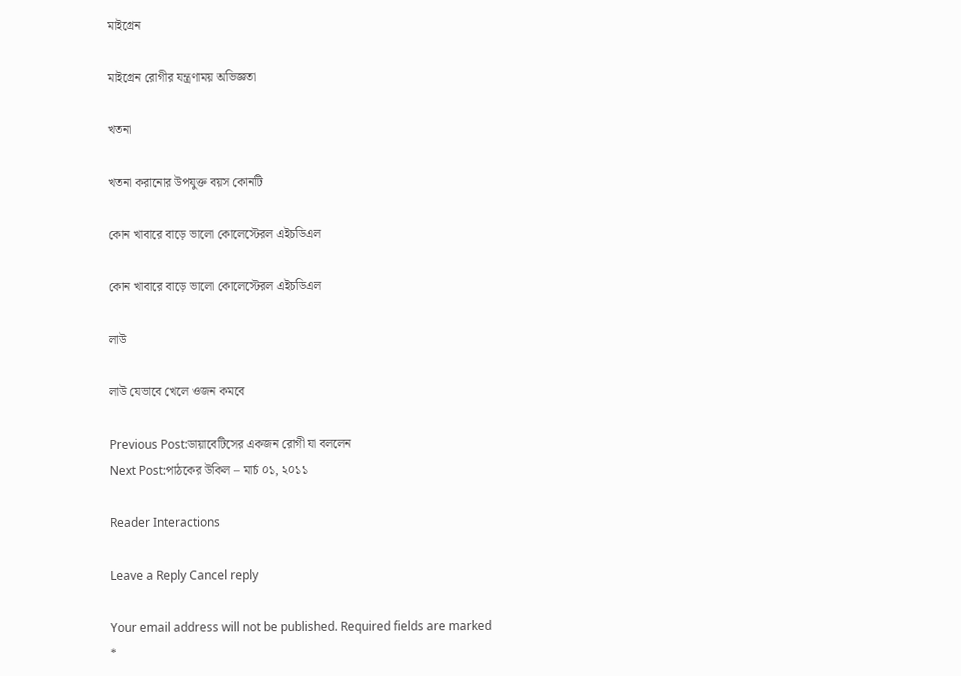মাইগ্রেন

মাইগ্রেন রোগীর যন্ত্রণাময় অভিজ্ঞতা

খতনা

খতনা করানোর উপযুক্ত বয়স কোনটি

কোন খাবারে বাড়ে ভালো কোলেস্টেরল এইচডিএল

কোন খাবারে বাড়ে ভালো কোলেস্টেরল এইচডিএল

লাউ

লাউ যেভাবে খেলে ওজন কমবে

Previous Post:ডায়াবেটিসের একজন রোগী যা বললেন
Next Post:পাঠকের উকিল – মার্চ ০১, ২০১১

Reader Interactions

Leave a Reply Cancel reply

Your email address will not be published. Required fields are marked *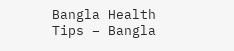Bangla Health Tips – Bangla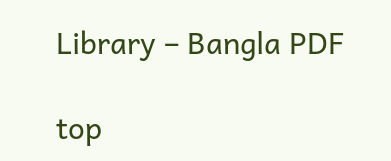Library – Bangla PDF

top